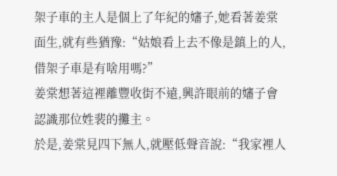架子車的主人是個上了年紀的嬸子,她看著姜棠面生,就有些猶豫:“姑娘看上去不像是鎮上的人,借架子車是有啥用嗎?”
姜棠想著這裡離豐收街不遠,興許眼前的嬸子會認識那位姓裴的攤主。
於是,姜棠見四下無人,就壓低聲音說:“我家裡人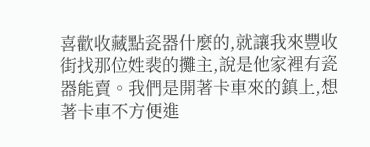喜歡收藏點瓷器什麼的,就讓我來豐收街找那位姓裴的攤主,說是他家裡有瓷器能賣。我們是開著卡車來的鎮上,想著卡車不方便進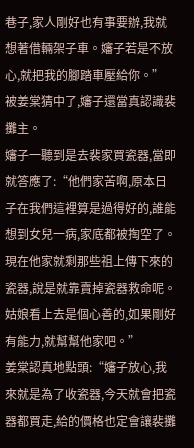巷子,家人剛好也有事要辦,我就想著借輛架子車。嬸子若是不放心,就把我的腳踏車壓給你。”
被姜棠猜中了,嬸子還當真認識裴攤主。
嬸子一聽到是去裴家買瓷器,當即就答應了:“他們家苦啊,原本日子在我們這裡算是過得好的,誰能想到女兒一病,家底都被掏空了。現在他家就剩那些祖上傳下來的瓷器,說是就靠賣掉瓷器救命呢。姑娘看上去是個心善的,如果剛好有能力,就幫幫他家吧。”
姜棠認真地點頭:“嬸子放心,我來就是為了收瓷器,今天就會把瓷器都買走,給的價格也定會讓裴攤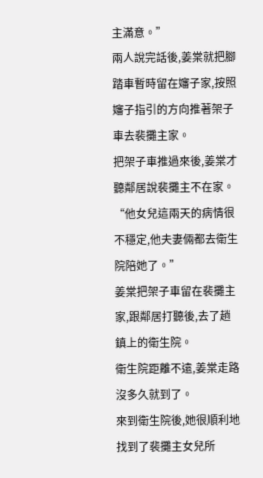主滿意。”
兩人說完話後,姜棠就把腳踏車暫時留在嬸子家,按照嬸子指引的方向推著架子車去裴攤主家。
把架子車推過來後,姜棠才聽鄰居說裴攤主不在家。
“他女兒這兩天的病情很不穩定,他夫妻倆都去衛生院陪她了。”
姜棠把架子車留在裴攤主家,跟鄰居打聽後,去了趟鎮上的衛生院。
衛生院距離不遠,姜棠走路沒多久就到了。
來到衛生院後,她很順利地找到了裴攤主女兒所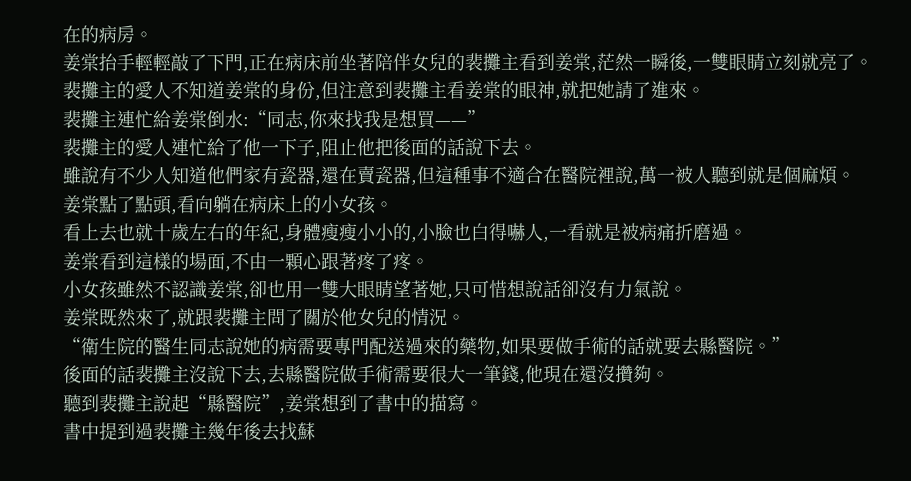在的病房。
姜棠抬手輕輕敲了下門,正在病床前坐著陪伴女兒的裴攤主看到姜棠,茫然一瞬後,一雙眼睛立刻就亮了。
裴攤主的愛人不知道姜棠的身份,但注意到裴攤主看姜棠的眼神,就把她請了進來。
裴攤主連忙給姜棠倒水:“同志,你來找我是想買——”
裴攤主的愛人連忙給了他一下子,阻止他把後面的話說下去。
雖說有不少人知道他們家有瓷器,還在賣瓷器,但這種事不適合在醫院裡說,萬一被人聽到就是個麻煩。
姜棠點了點頭,看向躺在病床上的小女孩。
看上去也就十歲左右的年紀,身體瘦瘦小小的,小臉也白得嚇人,一看就是被病痛折磨過。
姜棠看到這樣的場面,不由一顆心跟著疼了疼。
小女孩雖然不認識姜棠,卻也用一雙大眼睛望著她,只可惜想說話卻沒有力氣說。
姜棠既然來了,就跟裴攤主問了關於他女兒的情況。
“衛生院的醫生同志說她的病需要專門配送過來的藥物,如果要做手術的話就要去縣醫院。”
後面的話裴攤主沒說下去,去縣醫院做手術需要很大一筆錢,他現在還沒攢夠。
聽到裴攤主說起“縣醫院”,姜棠想到了書中的描寫。
書中提到過裴攤主幾年後去找蘇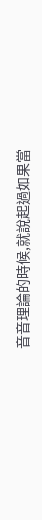音音理論的時候,就說起過如果當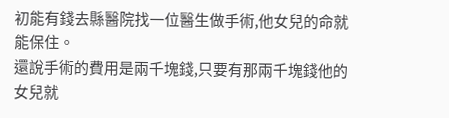初能有錢去縣醫院找一位醫生做手術,他女兒的命就能保住。
還說手術的費用是兩千塊錢,只要有那兩千塊錢他的女兒就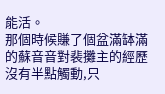能活。
那個時候賺了個盆滿缽滿的蘇音音對裴攤主的經歷沒有半點觸動,只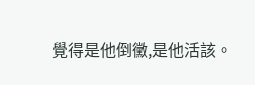覺得是他倒黴,是他活該。